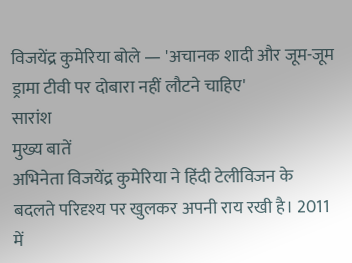विजयेंद्र कुमेरिया बोले — 'अचानक शादी और जूम-जूम ड्रामा टीवी पर दोबारा नहीं लौटने चाहिए'
सारांश
मुख्य बातें
अभिनेता विजयेंद्र कुमेरिया ने हिंदी टेलीविजन के बदलते परिदृश्य पर खुलकर अपनी राय रखी है। 2011 में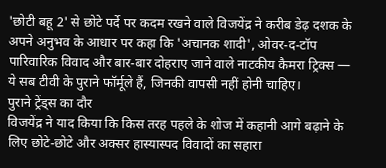'छोटी बहू 2' से छोटे पर्दे पर कदम रखने वाले विजयेंद्र ने करीब डेढ़ दशक के अपने अनुभव के आधार पर कहा कि 'अचानक शादी', ओवर-द-टॉप पारिवारिक विवाद और बार-बार दोहराए जाने वाले नाटकीय कैमरा ट्रिक्स — ये सब टीवी के पुराने फॉर्मूले हैं, जिनकी वापसी नहीं होनी चाहिए।
पुराने ट्रेंड्स का दौर
विजयेंद्र ने याद किया कि किस तरह पहले के शोज में कहानी आगे बढ़ाने के लिए छोटे-छोटे और अक्सर हास्यास्पद विवादों का सहारा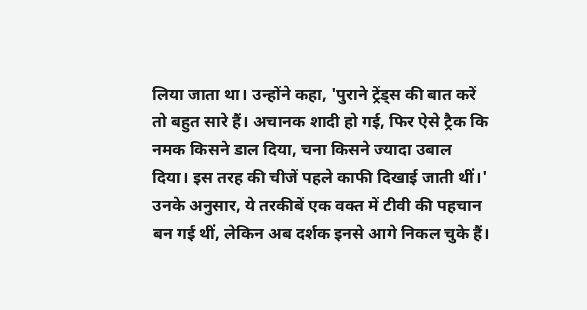लिया जाता था। उन्होंने कहा, 'पुराने ट्रेंड्स की बात करें तो बहुत सारे हैं। अचानक शादी हो गई, फिर ऐसे ट्रैक कि नमक किसने डाल दिया, चना किसने ज्यादा उबाल दिया। इस तरह की चीजें पहले काफी दिखाई जाती थीं।' उनके अनुसार, ये तरकीबें एक वक्त में टीवी की पहचान बन गई थीं, लेकिन अब दर्शक इनसे आगे निकल चुके हैं।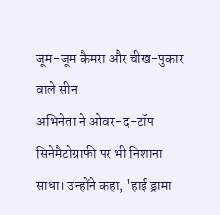जूम-जूम कैमरा और चीख-पुकार वाले सीन
अभिनेता ने ओवर-द-टॉप सिनेमैटोग्राफी पर भी निशाना साधा। उन्होंने कहा, 'हाई ड्रामा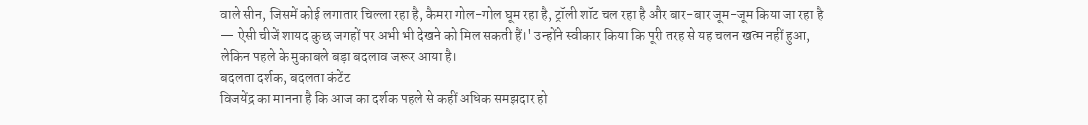वाले सीन, जिसमें कोई लगातार चिल्ला रहा है, कैमरा गोल-गोल घूम रहा है, ट्रॉली शॉट चल रहा है और बार-बार जूम-जूम किया जा रहा है — ऐसी चीजें शायद कुछ जगहों पर अभी भी देखने को मिल सकती हैं।' उन्होंने स्वीकार किया कि पूरी तरह से यह चलन खत्म नहीं हुआ, लेकिन पहले के मुकाबले बड़ा बदलाव जरूर आया है।
बदलता दर्शक, बदलता कंटेंट
विजयेंद्र का मानना है कि आज का दर्शक पहले से कहीं अधिक समझदार हो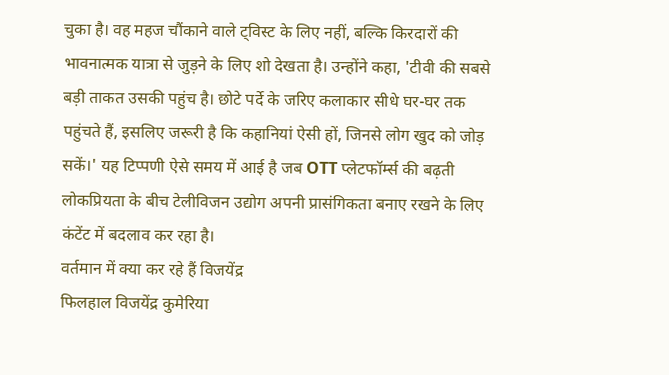चुका है। वह महज चौंकाने वाले ट्विस्ट के लिए नहीं, बल्कि किरदारों की भावनात्मक यात्रा से जुड़ने के लिए शो देखता है। उन्होंने कहा, 'टीवी की सबसे बड़ी ताकत उसकी पहुंच है। छोटे पर्दे के जरिए कलाकार सीधे घर-घर तक पहुंचते हैं, इसलिए जरूरी है कि कहानियां ऐसी हों, जिनसे लोग खुद को जोड़ सकें।' यह टिप्पणी ऐसे समय में आई है जब OTT प्लेटफॉर्म्स की बढ़ती लोकप्रियता के बीच टेलीविजन उद्योग अपनी प्रासंगिकता बनाए रखने के लिए कंटेंट में बदलाव कर रहा है।
वर्तमान में क्या कर रहे हैं विजयेंद्र
फिलहाल विजयेंद्र कुमेरिया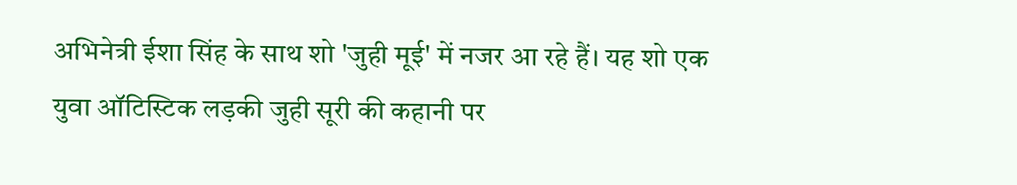अभिनेत्री ईशा सिंह के साथ शो 'जुही मूई' में नजर आ रहे हैं। यह शो एक युवा ऑटिस्टिक लड़की जुही सूरी की कहानी पर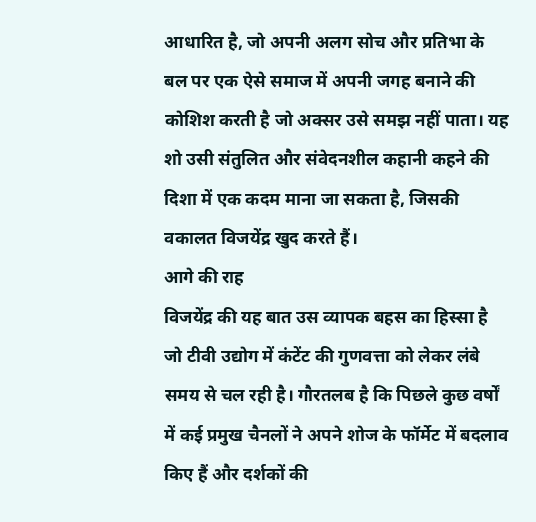आधारित है, जो अपनी अलग सोच और प्रतिभा के बल पर एक ऐसे समाज में अपनी जगह बनाने की कोशिश करती है जो अक्सर उसे समझ नहीं पाता। यह शो उसी संतुलित और संवेदनशील कहानी कहने की दिशा में एक कदम माना जा सकता है, जिसकी वकालत विजयेंद्र खुद करते हैं।
आगे की राह
विजयेंद्र की यह बात उस व्यापक बहस का हिस्सा है जो टीवी उद्योग में कंटेंट की गुणवत्ता को लेकर लंबे समय से चल रही है। गौरतलब है कि पिछले कुछ वर्षों में कई प्रमुख चैनलों ने अपने शोज के फॉर्मेट में बदलाव किए हैं और दर्शकों की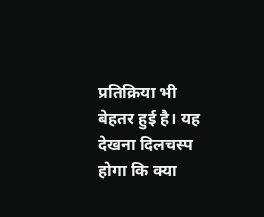प्रतिक्रिया भी बेहतर हुई है। यह देखना दिलचस्प होगा कि क्या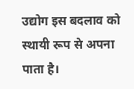उद्योग इस बदलाव को स्थायी रूप से अपना पाता है।